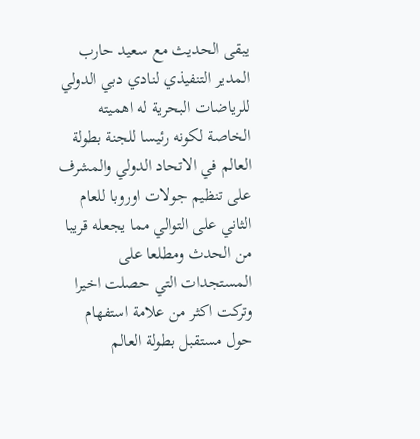يبقى الحديث مع سعيد حارب المدير التنفيذي لنادي دبي الدولي للرياضات البحرية له اهميته الخاصة لكونه رئيسا للجنة بطولة العالم في الاتحاد الدولي والمشرف على تنظيم جولات اوروبا للعام الثاني على التوالي مما يجعله قريبا من الحدث ومطلعا على المستجدات التي حصلت اخيرا وتركت اكثر من علامة استفهام حول مستقبل بطولة العالم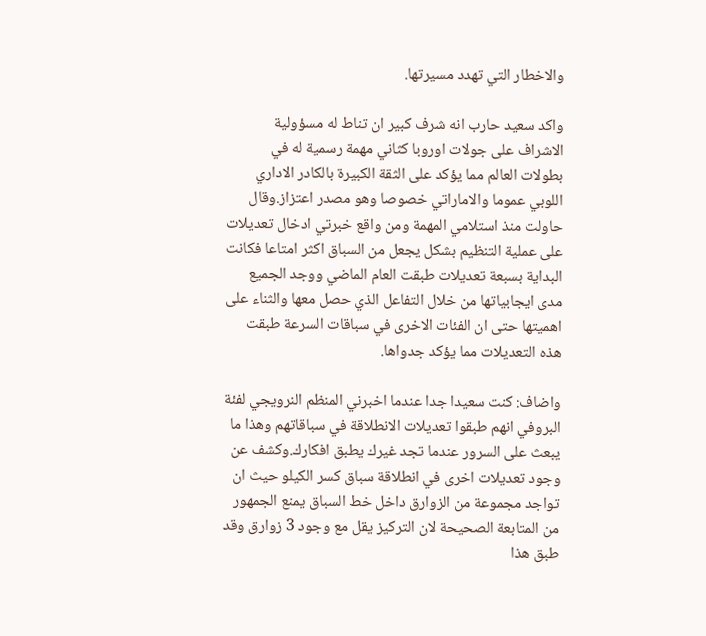والاخطار التي تهدد مسيرتها.

واكد سعيد حارب انه شرف كبير ان تناط له مسؤولية الاشراف على جولات اوروبا كثاني مهمة رسمية له في بطولات العالم مما يؤكد على الثقة الكبيرة بالكادر الاداري اللوبي عموما والاماراتي خصوصا وهو مصدر اعتزاز.وقال حاولت منذ استلامي المهمة ومن واقع خبرتي ادخال تعديلات على عملية التنظيم بشكل يجعل من السباق اكثر امتاعا فكانت البداية بسبعة تعديلات طبقت العام الماضي ووجد الجميع مدى ايجابياتها من خلال التفاعل الذي حصل معها والثناء على اهميتها حتى ان الفئات الاخرى في سباقات السرعة طبقت هذه التعديلات مما يؤكد جدواها.

واضاف: كنت سعيدا جدا عندما اخبرني المنظم النرويجي لفئة البروفي انهم طبقوا تعديلات الانطلاقة في سباقاتهم وهذا ما يبعث على السرور عندما تجد غيرك يطبق افكارك.وكشف عن وجود تعديلات اخرى في انطلاقة سباق كسر الكيلو حيث ان تواجد مجموعة من الزوارق داخل خط السباق يمنع الجمهور من المتابعة الصحيحة لان التركيز يقل مع وجود 3 زوارق وقد طبق هذا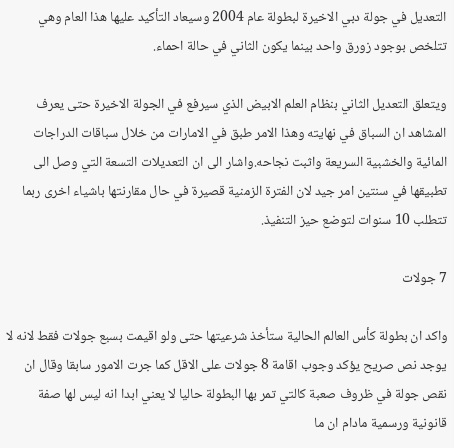التعديل في جولة دبي الاخيرة لبطولة عام 2004 وسيعاد التأكيد عليها هذا العام وهي تتلخص بوجود زورق واحد بينما يكون الثاني في حالة احماء.

ويتعلق التعديل الثاني بنظام العلم الابيض الذي سيرفع في الجولة الاخيرة حتى يعرف المشاهد ان السباق في نهايته وهذا الامر طبق في الامارات من خلال سباقات الدراجات المائية والخشبية السريعة واثبت نجاحه.واشار الى ان التعديلات التسعة التي وصل الى تطبيقها في سنتين امر جيد لان الفترة الزمنية قصيرة في حال مقارنتها باشياء اخرى ربما تتطلب 10 سنوات لتوضع حيز التنفيذ.

7 جولات

واكد ان بطولة كأس العالم الحالية ستأخذ شرعيتها حتى ولو اقيمت بسبع جولات فقط لانه لا يوجد نص صريح يؤكد وجوب اقامة 8 جولات على الاقل كما جرت الامور سابقا وقال ان نقص جولة في ظروف صعبة كالتي تمر بها البطولة حاليا لا يعني ابدا انه ليس لها صفة قانونية ورسمية مادام ان ما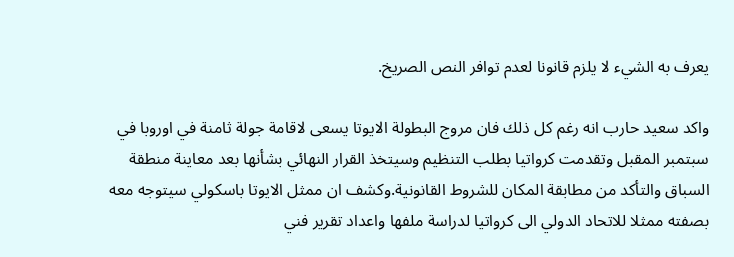يعرف به الشيء لا يلزم قانونا لعدم توافر النص الصريخ.

واكد سعيد حارب انه رغم كل ذلك فان مروج البطولة الايوتا يسعى لاقامة جولة ثامنة في اوروبا في سبتمبر المقبل وتقدمت كرواتيا بطلب التنظيم وسيتخذ القرار النهائي بشأنها بعد معاينة منطقة السباق والتأكد من مطابقة المكان للشروط القانونية.وكشف ان ممثل الايوتا باسكولي سيتوجه معه بصفته ممثلا للاتحاد الدولي الى كرواتيا لدراسة ملفها واعداد تقرير فني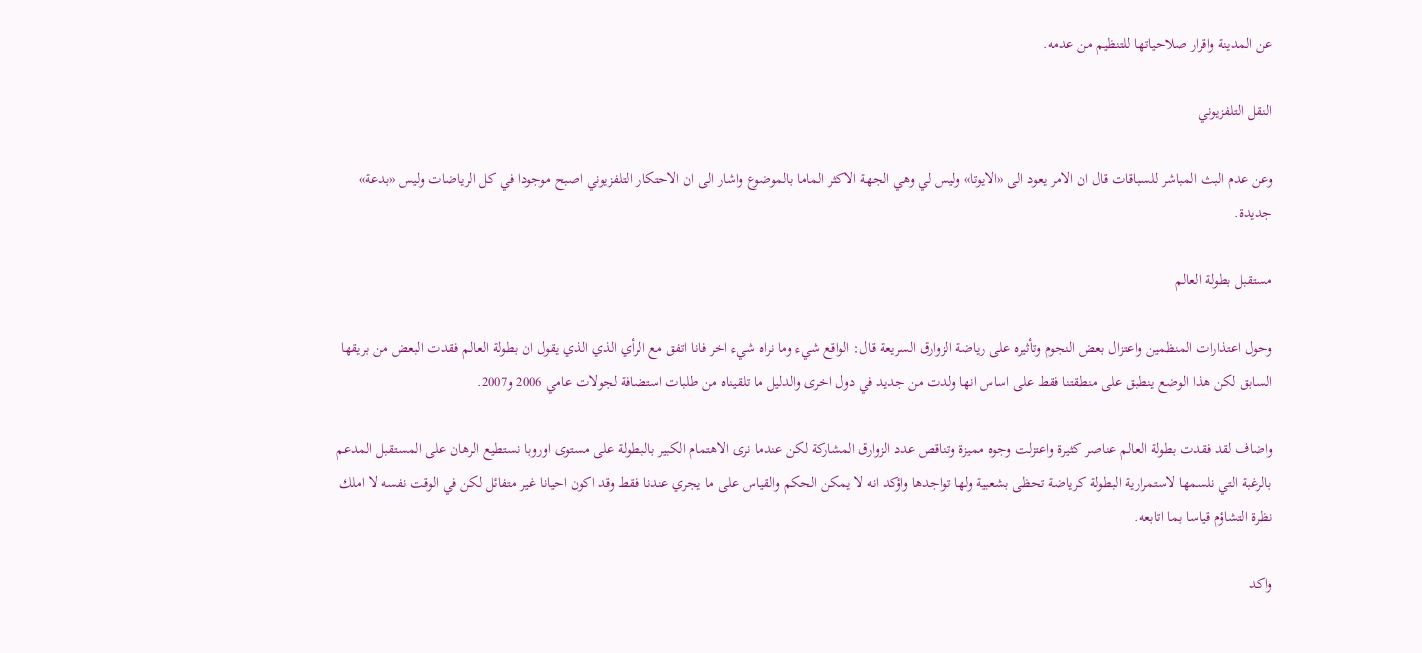عن المدينة واقرار صلاحياتها للتنظيم من عدمه.

النقل التلفزيوني

وعن عدم البث المباشر للسباقات قال ان الامر يعود الى «الايوتا» وليس لي وهي الجهة الاكثر الماما بالموضوع واشار الى ان الاحتكار التلفزيوني اصبح موجودا في كل الرياضات وليس «بدعة» جديدة.

مستقبل بطولة العالم

وحول اعتذارات المنظمين واعتزال بعض النجوم وتأثيره على رياضة الزوارق السريعة قال: الواقع شيء وما نراه شيء اخر فانا اتفق مع الرأي الذي الذي يقول ان بطولة العالم فقدت البعض من بريقها السابق لكن هذا الوضع ينطبق على منطقتنا فقط على اساس انها ولدت من جديد في دول اخرى والدليل ما تلقيناه من طلبات استضافة لجولات عامي 2006 و2007.

واضاف لقد فقدت بطولة العالم عناصر كثيرة واعتزلت وجوه مميزة وتناقص عدد الزوارق المشاركة لكن عندما نرى الاهتمام الكبير بالبطولة على مستوى اوروبا نستطيع الرهان على المستقبل المدعم بالرغبة التي نلسمها لاستمرارية البطولة كرياضة تحظى بشعبية ولها تواجدها واؤكد انه لا يمكن الحكم والقياس على ما يجري عندنا فقط وقد اكون احيانا غير متفائل لكن في الوقت نفسه لا املك نظرة التشاؤم قياسا بما اتابعه.

واكد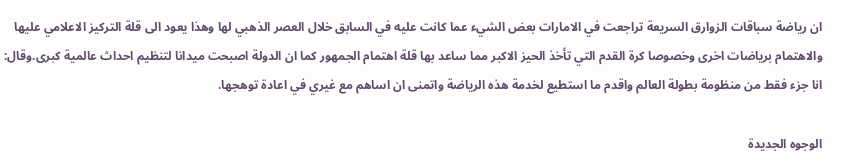ان رياضة سباقات الزوارق السريعة تراجعت في الامارات بعض الشيء عما كانت عليه في السابق خلال العصر الذهبي لها وهذا يعود الى قلة التركيز الاعلامي عليها والاهتمام برياضات اخرى وخصوصا كرة القدم التي تأخذ الحيز الاكبر مما ساعد بها قلة اهتمام الجمهور كما ان الدولة اصبحت ميدانا لتنظيم احداث عالمية كبرى.وقال: انا جزء فقط من منظومة بطولة العالم واقدم ما استطيع لخدمة هذه الرياضة واتمنى ان اساهم مع غيري في اعادة توهجها.

الوجوه الجديدة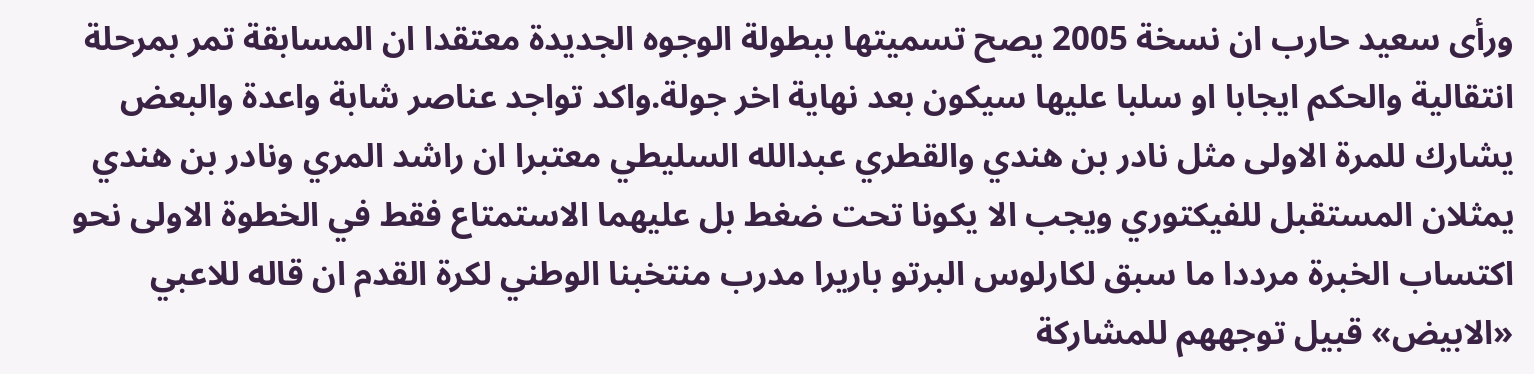ورأى سعيد حارب ان نسخة 2005 يصح تسميتها ببطولة الوجوه الجديدة معتقدا ان المسابقة تمر بمرحلة انتقالية والحكم ايجابا او سلبا عليها سيكون بعد نهاية اخر جولة.واكد تواجد عناصر شابة واعدة والبعض يشارك للمرة الاولى مثل نادر بن هندي والقطري عبدالله السليطي معتبرا ان راشد المري ونادر بن هندي يمثلان المستقبل للفيكتوري ويجب الا يكونا تحت ضغط بل عليهما الاستمتاع فقط في الخطوة الاولى نحو اكتساب الخبرة مرددا ما سبق لكارلوس البرتو باريرا مدرب منتخبنا الوطني لكرة القدم ان قاله للاعبي «الابيض» قبيل توجههم للمشاركة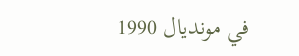في مونديال 1990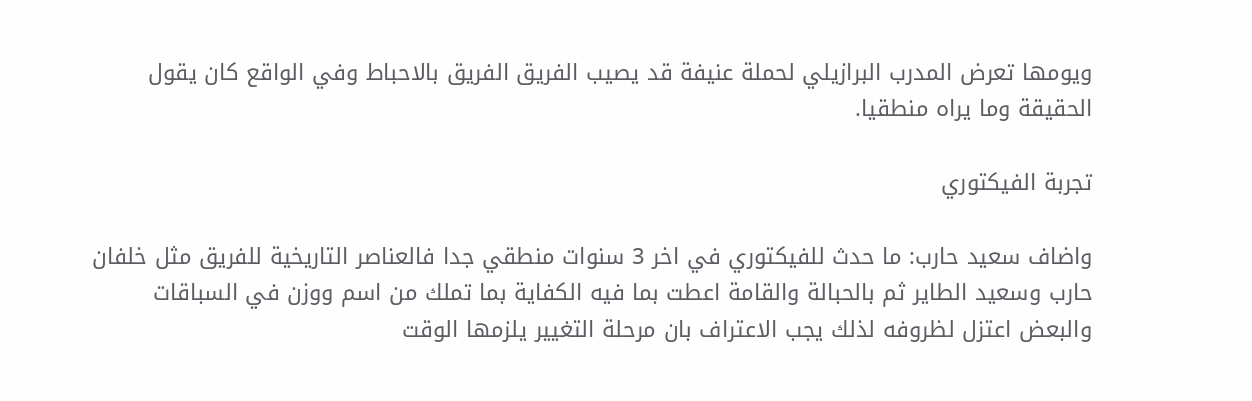ويومها تعرض المدرب البرازيلي لحملة عنيفة قد يصيب الفريق الفريق بالاحباط وفي الواقع كان يقول الحقيقة وما يراه منطقيا.

تجربة الفيكتوري

واضاف سعيد حارب: ما حدث للفيكتوري في اخر 3 سنوات منطقي جدا فالعناصر التاريخية للفريق مثل خلفان حارب وسعيد الطاير ثم بالحبالة والقامة اعطت بما فيه الكفاية بما تملك من اسم ووزن في السباقات والبعض اعتزل لظروفه لذلك يجب الاعتراف بان مرحلة التغيير يلزمها الوقت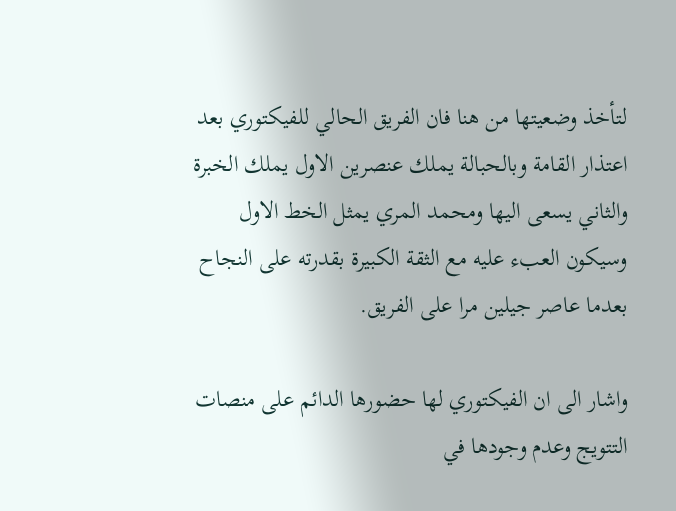لتأخذ وضعيتها من هنا فان الفريق الحالي للفيكتوري بعد اعتذار القامة وبالحبالة يملك عنصرين الاول يملك الخبرة والثاني يسعى اليها ومحمد المري يمثل الخط الاول وسيكون العبء عليه مع الثقة الكبيرة بقدرته على النجاح بعدما عاصر جيلين مرا على الفريق.

واشار الى ان الفيكتوري لها حضورها الدائم على منصات التتويج وعدم وجودها في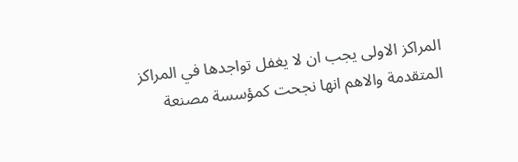المراكز الاولى يجب ان لا يغفل تواجدها في المراكز المتقدمة والاهم انها نجحت كمؤسسة مصنعة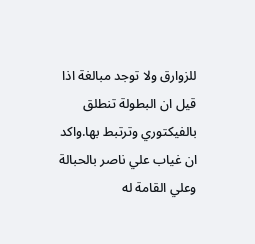للزوارق ولا توجد مبالغة اذا قيل ان البطولة تنطلق بالفيكتوري وترتبط بها.واكد ان غياب علي ناصر بالحبالة وعلي القامة له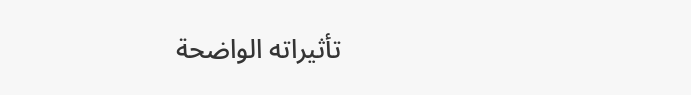تأثيراته الواضحة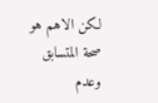لكن الاهم هو صحة المتسابق وعدم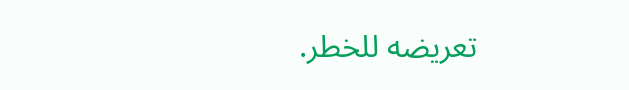تعريضه للخطر.